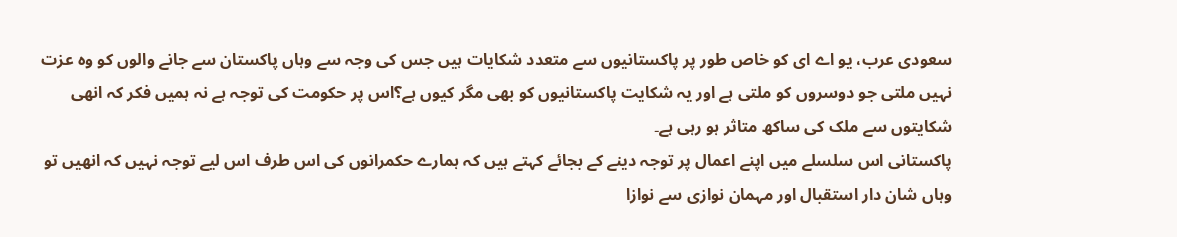سعودی عرب، یو اے ای کو خاص طور پر پاکستانیوں سے متعدد شکایات ہیں جس کی وجہ سے وہاں پاکستان سے جانے والوں کو وہ عزت نہیں ملتی جو دوسروں کو ملتی ہے اور یہ شکایت پاکستانیوں کو بھی مگر کیوں ہے؟اس پر حکومت کی توجہ ہے نہ ہمیں فکر کہ انھی شکایتوں سے ملک کی ساکھ متاثر ہو رہی ہے۔
پاکستانی اس سلسلے میں اپنے اعمال پر توجہ دینے کے بجائے کہتے ہیں کہ ہمارے حکمرانوں کی اس طرف اس لیے توجہ نہیں کہ انھیں تو وہاں شان دار استقبال اور مہمان نوازی سے نوازا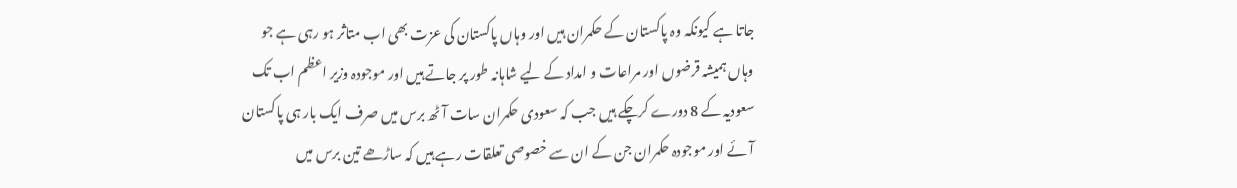جاتا ہے کیونکہ وہ پاکستان کے حکمران ہیں اور وہاں پاکستان کی عزت بھی اب متاثر ہو رہی ہے جو وہاں ہمیشہ قرضوں اور مراعات و امداد کے لیے شاہانہ طور پر جاتے ہیں اور موجودہ وزیر اعظم اب تک سعودیہ کے 8 دورے کرچکے ہیں جب کہ سعودی حکمران سات آٹھ برس میں صرف ایک بار ہی پاکستان آئے اور موجودہ حکمران جن کے ان سے خصوصی تعلقات رہے ہیں کہ ساڑھے تین برس میں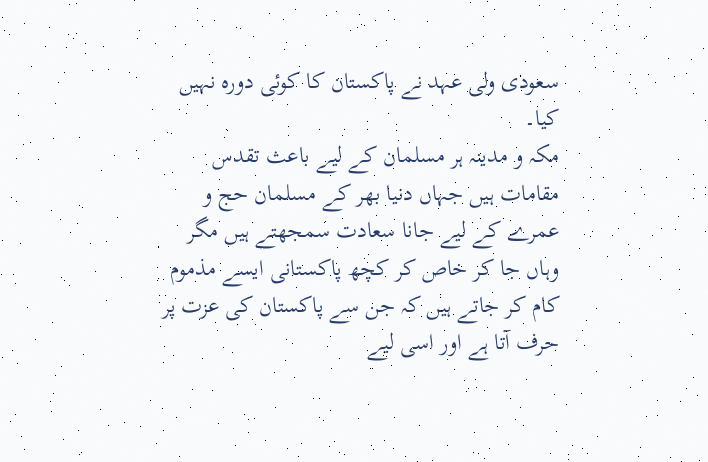سعودی ولی عہد نے پاکستان کا کوئی دورہ نہیں کیا۔
مکہ و مدینہ ہر مسلمان کے لیے باعث تقدس مقامات ہیں جہاں دنیا بھر کے مسلمان حج و عمرے کے لیے جانا سعادت سمجھتے ہیں مگر وہاں جا کر خاص کر کچھ پاکستانی ایسے مذموم کام کر جاتے ہیں کہ جن سے پاکستان کی عزت پر حرف آتا ہے اور اسی لیے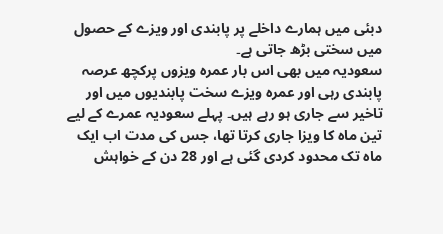دبئی میں ہمارے داخلے پر پابندی اور ویزے کے حصول میں سختی بڑھ جاتی ہے۔
سعودیہ میں بھی اس بار عمرہ ویزوں پرکچھ عرصہ پابندی رہی اور عمرہ ویزے سخت پابندیوں میں اور تاخیر سے جاری ہو رہے ہیں۔ پہلے سعودیہ عمرے کے لیے تین ماہ کا ویزا جاری کرتا تھا، جس کی مدت اب ایک ماہ تک محدود کردی گئی ہے اور 28 دن کے خواہش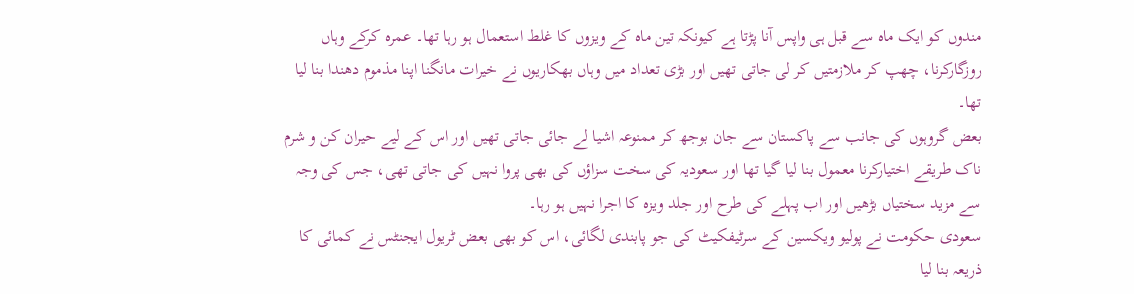مندوں کو ایک ماہ سے قبل ہی واپس آنا پڑتا ہے کیونکہ تین ماہ کے ویزوں کا غلط استعمال ہو رہا تھا۔ عمرہ کرکے وہاں روزگارکرنا، چھپ کر ملازمتیں کر لی جاتی تھیں اور بڑی تعداد میں وہاں بھکاریوں نے خیرات مانگنا اپنا مذموم دھندا بنا لیا تھا۔
بعض گروہوں کی جانب سے پاکستان سے جان بوجھ کر ممنوعہ اشیا لے جائی جاتی تھیں اور اس کے لیے حیران کن و شرم ناک طریقے اختیارکرنا معمول بنا لیا گیا تھا اور سعودیہ کی سخت سزاؤں کی بھی پروا نہیں کی جاتی تھی، جس کی وجہ سے مزید سختیاں بڑھیں اور اب پہلے کی طرح اور جلد ویزہ کا اجرا نہیں ہو رہا۔
سعودی حکومت نے پولیو ویکسین کے سرٹیفکیٹ کی جو پابندی لگائی، اس کو بھی بعض ٹریول ایجنٹس نے کمائی کا ذریعہ بنا لیا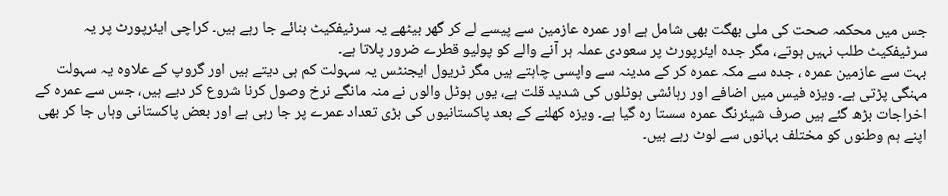جس میں محکمہ صحت کی ملی بھگت بھی شامل ہے اور عمرہ عازمین سے پیسے لے کر گھر بیٹھے یہ سرٹیفکیٹ بنائے جا رہے ہیں۔ کراچی ایئرپورٹ پر یہ سرٹیفکیٹ طلب نہیں ہوتے، مگر جدہ ایئرپورٹ پر سعودی عملہ ہر آنے والے کو پولیو قطرے ضرور پلاتا ہے۔
بہت سے عازمین عمرہ ، جدہ سے مکہ عمرہ کر کے مدینہ سے واپسی چاہتے ہیں مگر ٹریول ایجنٹس یہ سہولت کم ہی دیتے ہیں اور گروپ کے علاوہ یہ سہولت مہنگی پڑتی ہے۔ ویزہ فیس میں اضافے اور رہائشی ہوٹلوں کی شدید قلت ہے، یوں ہوٹل والوں نے منہ مانگے نرخ وصول کرنا شروع کر دیے ہیں، جس سے عمرہ کے اخراجات بڑھ گئے ہیں صرف شیئرنگ عمرہ سستا رہ گیا ہے۔ ویزہ کھلنے کے بعد پاکستانیوں کی بڑی تعداد عمرے پر جا رہی ہے اور بعض پاکستانی وہاں جا کر بھی اپنے ہم وطنوں کو مختلف بہانوں سے لوٹ رہے ہیں۔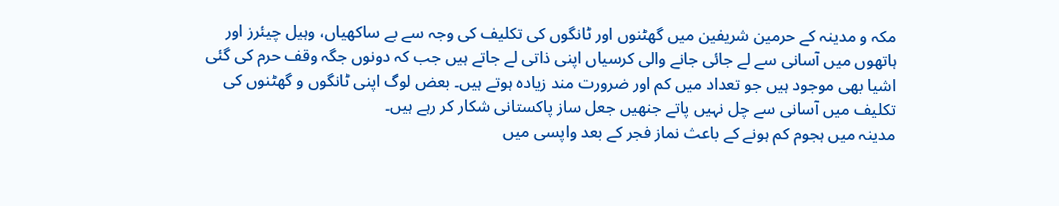مکہ و مدینہ کے حرمین شریفین میں گھٹنوں اور ٹانگوں کی تکلیف کی وجہ سے بے ساکھیاں، وہیل چیئرز اور ہاتھوں میں آسانی سے لے جائی جانے والی کرسیاں اپنی ذاتی لے جاتے ہیں جب کہ دونوں جگہ وقف حرم کی گئی اشیا بھی موجود ہیں جو تعداد میں کم اور ضرورت مند زیادہ ہوتے ہیں۔ بعض لوگ اپنی ٹانگوں و گھٹنوں کی تکلیف میں آسانی سے چل نہیں پاتے جنھیں جعل ساز پاکستانی شکار کر رہے ہیں۔
مدینہ میں ہجوم کم ہونے کے باعث نماز فجر کے بعد واپسی میں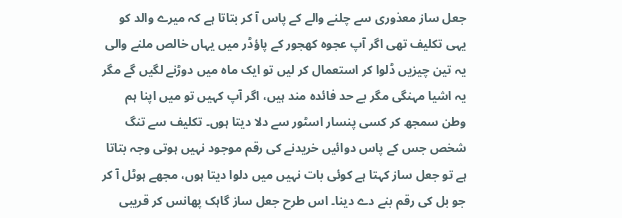جعل ساز معذوری سے چلنے والے کے پاس آ کر بتاتا ہے کہ میرے والد کو یہی تکلیف تھی اگر آپ عجوہ کھجور کے پاؤڈر میں یہاں خالص ملنے والی یہ تین چیزیں ڈلوا کر استعمال کر لیں تو ایک ماہ میں دوڑنے لگیں گے مگر یہ اشیا مہنگی مگر بے حد فائدہ مند ہیں، اگر آپ کہیں تو میں اپنا ہم وطن سمجھ کر کسی پنسار اسٹور سے دلا دیتا ہوں۔ تکلیف سے تنگ شخص جس کے پاس دوائیں خریدنے کی رقم موجود نہیں ہوتی وجہ بتاتا ہے تو جعل ساز کہتا ہے کوئی بات نہیں میں دلوا دیتا ہوں، مجھے ہوٹل آ کر جو بل کی رقم بنے دے دینا۔ اس طرح جعل ساز گاہک پھانس کر قریبی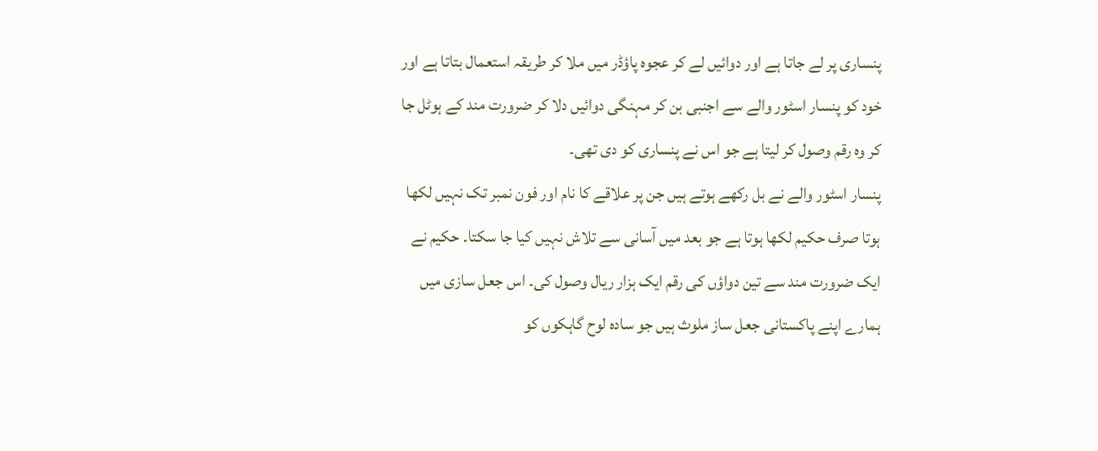پنساری پر لے جاتا ہے اور دوائیں لے کر عجوہ پاؤڈر میں ملا کر طریقہ استعمال بتاتا ہے اور خود کو پنسار اسٹور والے سے اجنبی بن کر مہنگی دوائیں دلا کر ضرورت مند کے ہوٹل جا کر وہ رقم وصول کر لیتا ہے جو اس نے پنساری کو دی تھی۔
پنسار اسٹور والے نے بل رکھے ہوتے ہیں جن پر علاقے کا نام اور فون نمبر تک نہیں لکھا ہوتا صرف حکیم لکھا ہوتا ہے جو بعد میں آسانی سے تلاش نہیں کیا جا سکتا۔ حکیم نے ایک ضرورت مند سے تین دواؤں کی رقم ایک ہزار ریال وصول کی۔ اس جعل سازی میں ہمارے اپنے پاکستانی جعل ساز ملوث ہیں جو سادہ لوح گاہکوں کو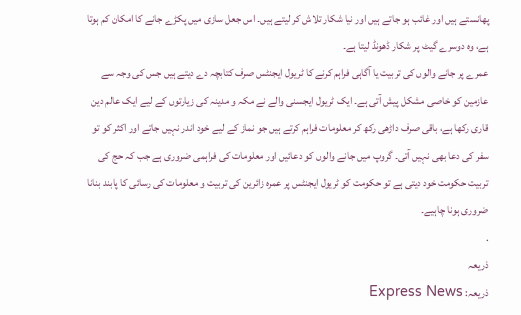پھانستے ہیں اور غائب ہو جاتے ہیں اور نیا شکار تلاش کر لیتے ہیں۔ اس جعل سازی میں پکڑے جانے کا امکان کم ہوتا ہے، وہ دوسرے گیٹ پر شکار ڈھونڈ لیتا ہے۔
عمرے پر جانے والوں کی تربیت یا آگاہی فراہم کرنے کا ٹریول ایجنٹس صرف کتابچہ دے دیتے ہیں جس کی وجہ سے عازمین کو خاصی مشکل پیش آتی ہے۔ ایک ٹریول ایجسنی والے نے مکہ و مدینہ کی زیارتوں کے لیے ایک عالم دین قاری رکھا ہے، باقی صرف داڑھی رکھ کر معلومات فراہم کرتے ہیں جو نماز کے لیے خود اندر نہیں جاتے اور اکثر کو تو سفر کی دعا بھی نہیں آتی۔ گروپ میں جانے والوں کو دعائیں اور معلومات کی فراہمی ضروری ہے جب کہ حج کی تربیت حکومت خود دیتی ہے تو حکومت کو ٹریول ایجنٹس پر عمرہ زائرین کی تربیت و معلومات کی رسائی کا پابند بنانا ضروری ہونا چاہیے۔
.
ذریعہ
ذریعہ: Express News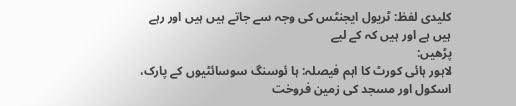کلیدی لفظ: ٹریول ایجنٹس کی وجہ سے جاتے ہیں ہیں اور رہے ہیں ہے اور ہیں کہ کے لیے
پڑھیں:
لاہور ہائی کورٹ کا اہم فیصلہ: ہا ئوسنگ سوسائٹیوں کے پارک، اسکول اور مسجد کی زمین فروخت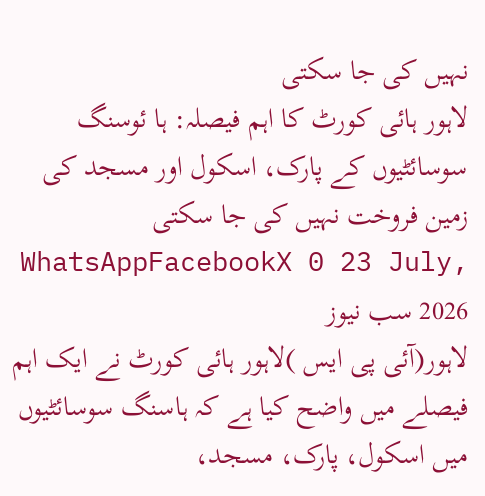نہیں کی جا سکتی
لاہور ہائی کورٹ کا اہم فیصلہ: ہا ئوسنگ سوسائٹیوں کے پارک، اسکول اور مسجد کی زمین فروخت نہیں کی جا سکتی WhatsAppFacebookX 0 23 July, 2026 سب نیوز
لاہور(آئی پی ایس )لاہور ہائی کورٹ نے ایک اہم فیصلے میں واضح کیا ہے کہ ہاسنگ سوسائٹیوں میں اسکول، پارک، مسجد،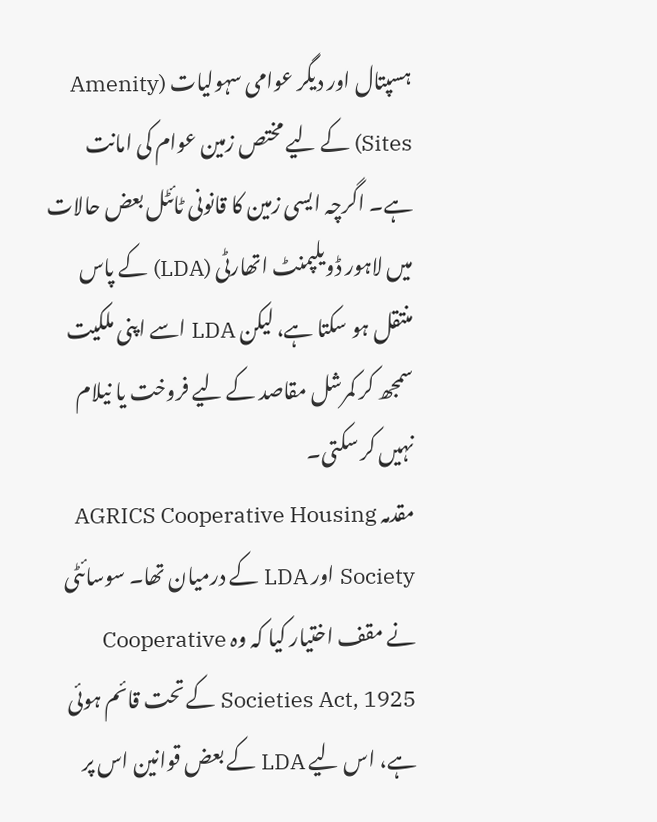ہسپتال اور دیگر عوامی سہولیات (Amenity Sites) کے لیے مختص زمین عوام کی امانت ہے۔ اگرچہ ایسی زمین کا قانونی ٹائٹل بعض حالات میں لاہور ڈویلپمنٹ اتھارٹی (LDA) کے پاس منتقل ہو سکتا ہے، لیکن LDA اسے اپنی ملکیت سمجھ کر کمرشل مقاصد کے لیے فروخت یا نیلام نہیں کر سکتی۔
مقدمہ AGRICS Cooperative Housing Society اور LDA کے درمیان تھا۔ سوسائٹی نے مقف اختیار کیا کہ وہ Cooperative Societies Act, 1925 کے تحت قائم ہوئی ہے، اس لیے LDA کے بعض قوانین اس پر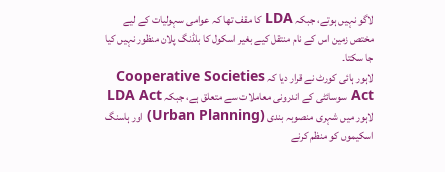لاگو نہیں ہوتے، جبکہ LDA کا مقف تھا کہ عوامی سہولیات کے لیے مختص زمین اس کے نام منتقل کیے بغیر اسکول کا بلڈنگ پلان منظور نہیں کیا جا سکتا۔
لاہور ہائی کورٹ نے قرار دیا کہ Cooperative Societies Act سوسائٹی کے اندرونی معاملات سے متعلق ہے، جبکہ LDA Act لاہور میں شہری منصوبہ بندی (Urban Planning) اور ہاسنگ اسکیموں کو منظم کرنے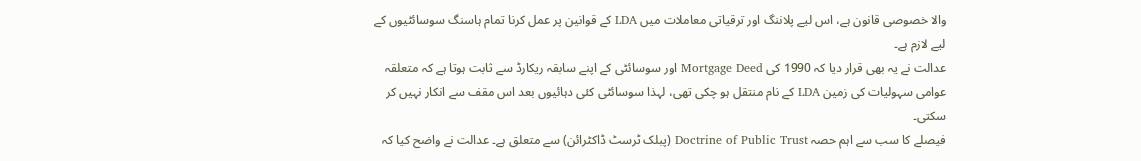والا خصوصی قانون ہے، اس لیے پلاننگ اور ترقیاتی معاملات میں LDA کے قوانین پر عمل کرنا تمام ہاسنگ سوسائٹیوں کے لیے لازم ہے۔
عدالت نے یہ بھی قرار دیا کہ 1990 کی Mortgage Deed اور سوسائٹی کے اپنے سابقہ ریکارڈ سے ثابت ہوتا ہے کہ متعلقہ عوامی سہولیات کی زمین LDA کے نام منتقل ہو چکی تھی، لہذا سوسائٹی کئی دہائیوں بعد اس مقف سے انکار نہیں کر سکتی۔
فیصلے کا سب سے اہم حصہ Doctrine of Public Trust (پبلک ٹرسٹ ڈاکٹرائن) سے متعلق ہے۔ عدالت نے واضح کیا کہ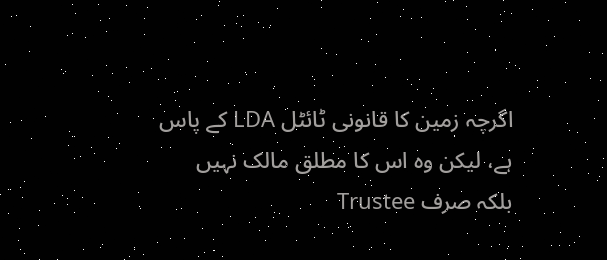اگرچہ زمین کا قانونی ٹائٹل LDA کے پاس ہے، لیکن وہ اس کا مطلق مالک نہیں بلکہ صرف Trustee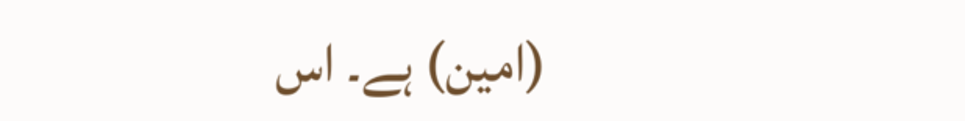(امین) ہے۔ اس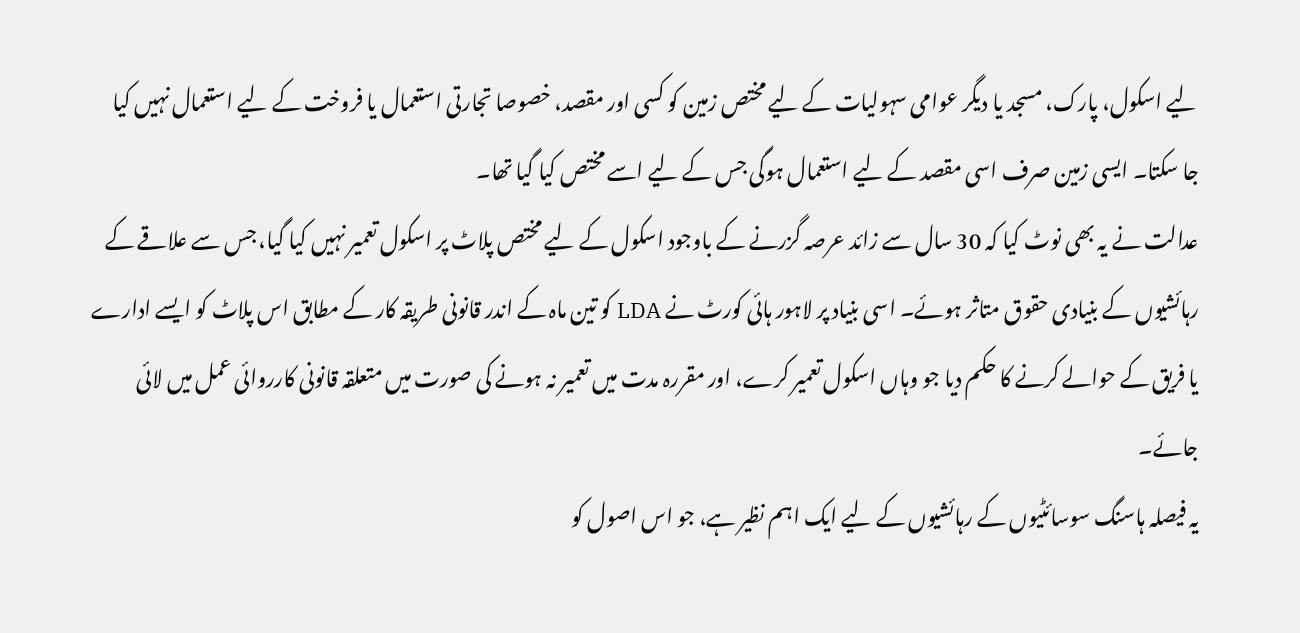لیے اسکول، پارک، مسجد یا دیگر عوامی سہولیات کے لیے مختص زمین کو کسی اور مقصد، خصوصا تجارتی استعمال یا فروخت کے لیے استعمال نہیں کیا جا سکتا۔ ایسی زمین صرف اسی مقصد کے لیے استعمال ہوگی جس کے لیے اسے مختص کیا گیا تھا۔
عدالت نے یہ بھی نوٹ کیا کہ 30 سال سے زائد عرصہ گزرنے کے باوجود اسکول کے لیے مختص پلاٹ پر اسکول تعمیر نہیں کیا گیا، جس سے علاقے کے رہائشیوں کے بنیادی حقوق متاثر ہوئے۔ اسی بنیاد پر لاہور ہائی کورٹ نے LDA کو تین ماہ کے اندر قانونی طریقہ کار کے مطابق اس پلاٹ کو ایسے ادارے یا فریق کے حوالے کرنے کا حکم دیا جو وہاں اسکول تعمیر کرے، اور مقررہ مدت میں تعمیر نہ ہونے کی صورت میں متعلقہ قانونی کارروائی عمل میں لائی جائے۔
یہ فیصلہ ہاسنگ سوسائٹیوں کے رہائشیوں کے لیے ایک اہم نظیر ہے، جو اس اصول کو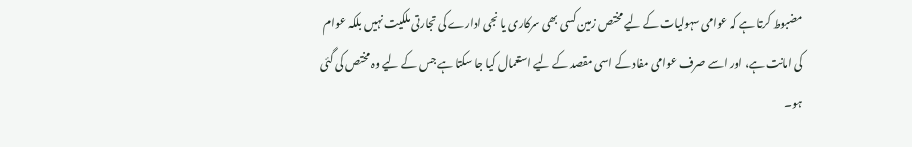مضبوط کرتا ہے کہ عوامی سہولیات کے لیے مختص زمین کسی بھی سرکاری یا نجی ادارے کی تجارتی ملکیت نہیں بلکہ عوام کی امانت ہے، اور اسے صرف عوامی مفاد کے اسی مقصد کے لیے استعمال کیا جا سکتا ہے جس کے لیے وہ مختص کی گئی ہو۔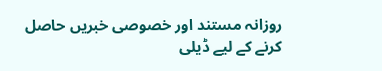روزانہ مستند اور خصوصی خبریں حاصل کرنے کے لیے ڈیلی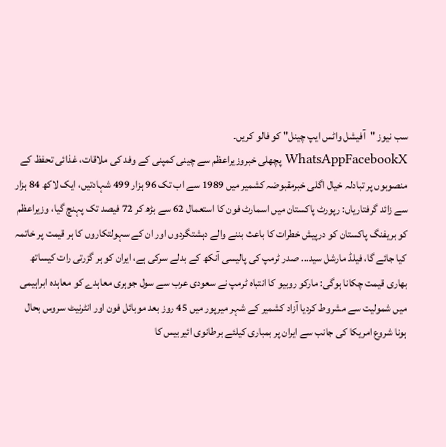سب نیوز "آفیشل واٹس ایپ چینل" کو فالو کریں۔
WhatsAppFacebookX پچھلی خبروزیراعظم سے چینی کمپنی کے وفد کی ملاقات، غذائی تحفظ کے منصوبوں پر تبادلہ خیال اگلی خبرمقبوضہ کشمیر میں 1989 سے اب تک 96 ہزار 499 شہادتیں، ایک لاکھ 84 ہزار سے زائد گرفتاریاں: رپورٹ پاکستان میں اسمارٹ فون کا استعمال 62 سے بڑھ کر 72 فیصد تک پہنچ گیا، وزیراعظم کو بریفنگ پاکستان کو درپیش خطرات کا باعث بننے والے دہشتگردوں اور ان کے سہولتکاروں کا ہر قیمت پر خاتمہ کیا جائے گا، فیلڈ مارشل سید... صدر ٹرمپ کی پالیسی آنکھ کے بدلے سرکی ہے، ایران کو ہر گزرتی رات کیساتھ بھاری قیمت چکانا ہوگی: مارکو روبیو کا انتباہ ٹرمپ نے سعودی عرب سے سول جوہری معاہدے کو معاہدہ ابراہیمی میں شمولیت سے مشروط کردیا آزاد کشمیر کے شہر میرپور میں 45 روز بعد موبائل فون اور انٹرنیٹ سروس بحال ہونا شروع امریکا کی جانب سے ایران پر بمباری کیلئے برطانوی ائیربیس کا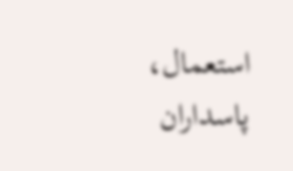استعمال، پاسداران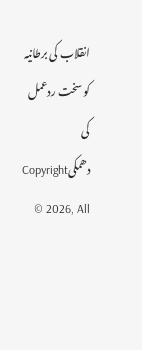انقلاب کی برطانیہ کو سخت ردعمل کی دھمکیCopyright © 2026, All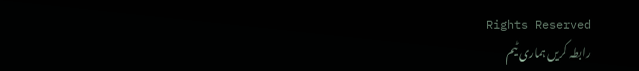Rights Reserved
رابطہ کریں ہماری ٹیم